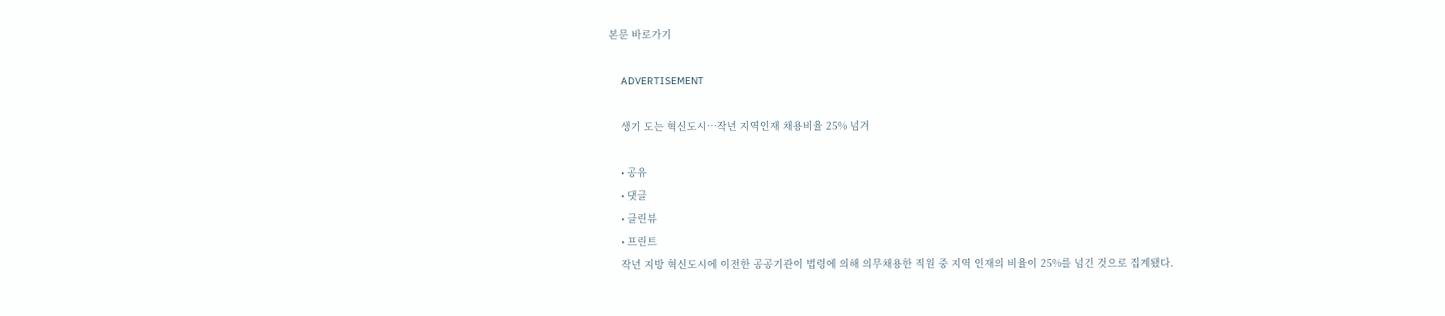본문 바로가기

    ADVERTISEMENT

    생기 도는 혁신도시…작년 지역인재 채용비율 25% 넘겨

    • 공유
    • 댓글
    • 클린뷰
    • 프린트
    작년 지방 혁신도시에 이전한 공공기관이 법령에 의해 의무채용한 직원 중 지역 인재의 비율이 25%를 넘긴 것으로 집계됐다.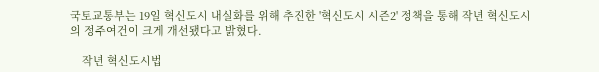국토교통부는 19일 혁신도시 내실화를 위해 추진한 '혁신도시 시즌2' 정책을 통해 작년 혁신도시의 정주여건이 크게 개선됐다고 밝혔다.

    작년 혁신도시법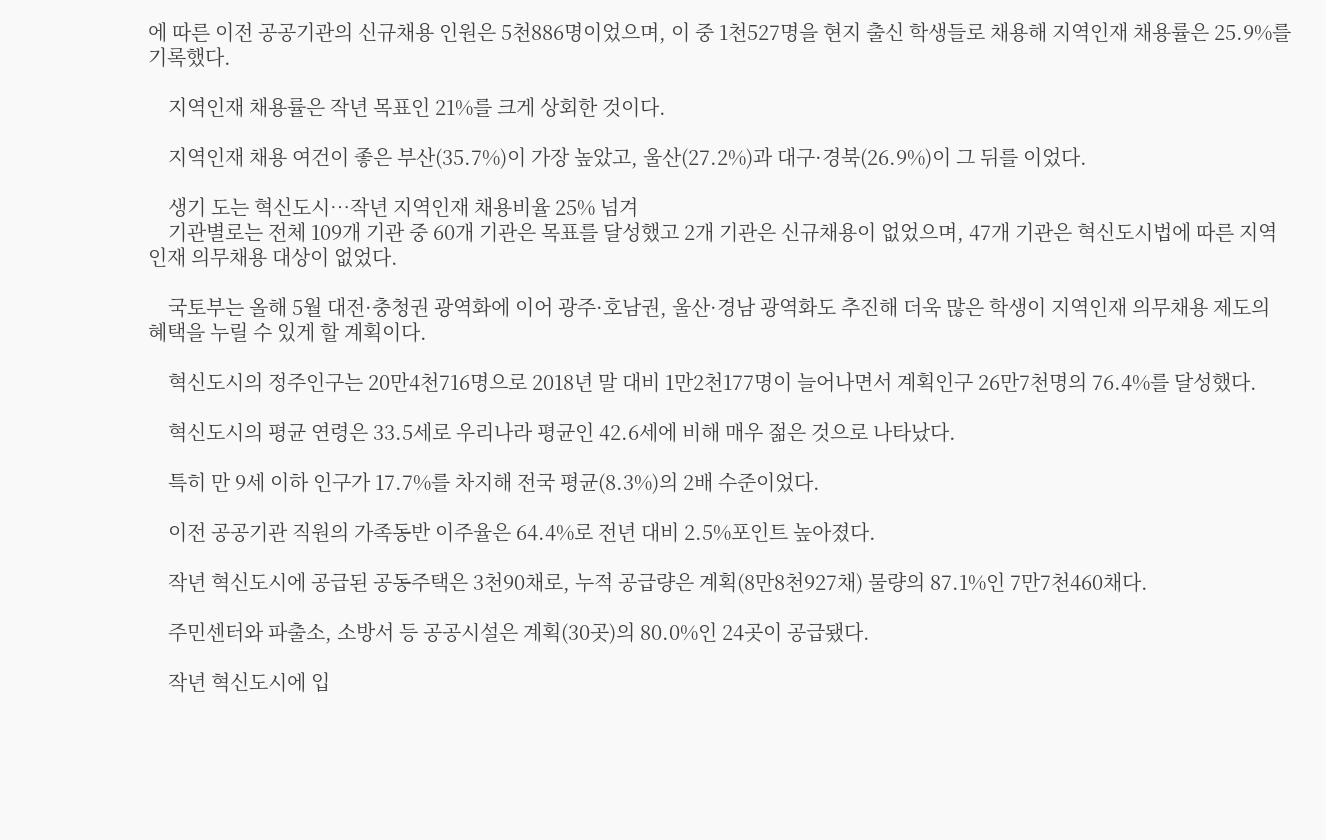에 따른 이전 공공기관의 신규채용 인원은 5천886명이었으며, 이 중 1천527명을 현지 출신 학생들로 채용해 지역인재 채용률은 25.9%를 기록했다.

    지역인재 채용률은 작년 목표인 21%를 크게 상회한 것이다.

    지역인재 채용 여건이 좋은 부산(35.7%)이 가장 높았고, 울산(27.2%)과 대구·경북(26.9%)이 그 뒤를 이었다.

    생기 도는 혁신도시…작년 지역인재 채용비율 25% 넘겨
    기관별로는 전체 109개 기관 중 60개 기관은 목표를 달성했고 2개 기관은 신규채용이 없었으며, 47개 기관은 혁신도시법에 따른 지역인재 의무채용 대상이 없었다.

    국토부는 올해 5월 대전·충청권 광역화에 이어 광주·호남권, 울산·경남 광역화도 추진해 더욱 많은 학생이 지역인재 의무채용 제도의 혜택을 누릴 수 있게 할 계획이다.

    혁신도시의 정주인구는 20만4천716명으로 2018년 말 대비 1만2천177명이 늘어나면서 계획인구 26만7천명의 76.4%를 달성했다.

    혁신도시의 평균 연령은 33.5세로 우리나라 평균인 42.6세에 비해 매우 젊은 것으로 나타났다.

    특히 만 9세 이하 인구가 17.7%를 차지해 전국 평균(8.3%)의 2배 수준이었다.

    이전 공공기관 직원의 가족동반 이주율은 64.4%로 전년 대비 2.5%포인트 높아졌다.

    작년 혁신도시에 공급된 공동주택은 3천90채로, 누적 공급량은 계획(8만8천927채) 물량의 87.1%인 7만7천460채다.

    주민센터와 파출소, 소방서 등 공공시설은 계획(30곳)의 80.0%인 24곳이 공급됐다.

    작년 혁신도시에 입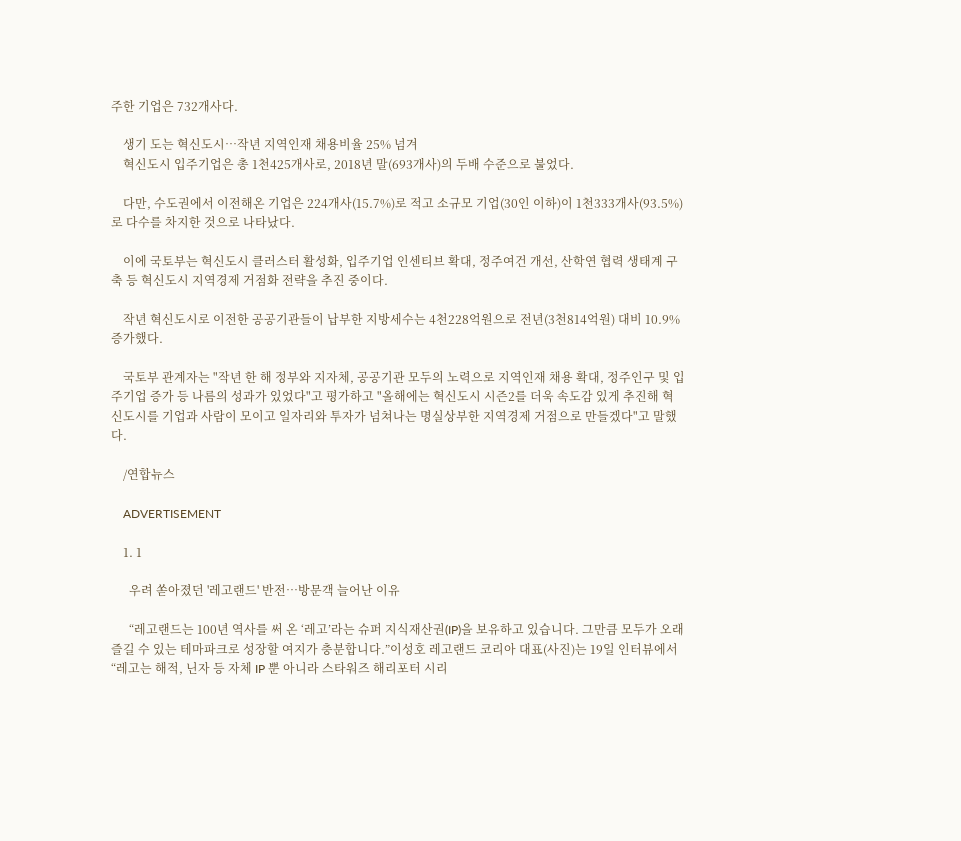주한 기업은 732개사다.

    생기 도는 혁신도시…작년 지역인재 채용비율 25% 넘겨
    혁신도시 입주기업은 총 1천425개사로, 2018년 말(693개사)의 두배 수준으로 불었다.

    다만, 수도권에서 이전해온 기업은 224개사(15.7%)로 적고 소규모 기업(30인 이하)이 1천333개사(93.5%)로 다수를 차지한 것으로 나타났다.

    이에 국토부는 혁신도시 클러스터 활성화, 입주기업 인센티브 확대, 정주여건 개선, 산학연 협력 생태계 구축 등 혁신도시 지역경제 거점화 전략을 추진 중이다.

    작년 혁신도시로 이전한 공공기관들이 납부한 지방세수는 4천228억원으로 전년(3천814억원) 대비 10.9% 증가했다.

    국토부 관계자는 "작년 한 해 정부와 지자체, 공공기관 모두의 노력으로 지역인재 채용 확대, 정주인구 및 입주기업 증가 등 나름의 성과가 있었다"고 평가하고 "올해에는 혁신도시 시즌2를 더욱 속도감 있게 추진해 혁신도시를 기업과 사람이 모이고 일자리와 투자가 넘쳐나는 명실상부한 지역경제 거점으로 만들겠다"고 말했다.

    /연합뉴스

    ADVERTISEMENT

    1. 1

      우려 쏟아졌던 '레고랜드' 반전…방문객 늘어난 이유

      “레고랜드는 100년 역사를 써 온 ‘레고’라는 슈퍼 지식재산권(IP)을 보유하고 있습니다. 그만큼 모두가 오래 즐길 수 있는 테마파크로 성장할 여지가 충분합니다.”이성호 레고랜드 코리아 대표(사진)는 19일 인터뷰에서 “레고는 해적, 닌자 등 자체 IP 뿐 아니라 스타워즈 해리포터 시리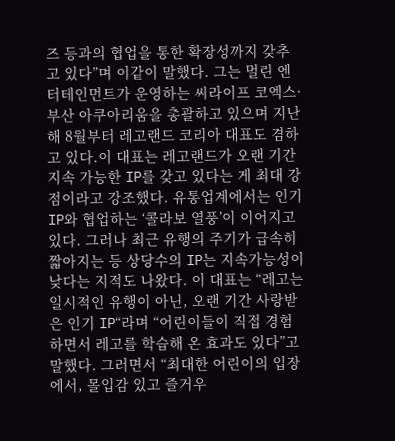즈 등과의 협업을 통한 확장성까지 갖추고 있다”며 이같이 말했다. 그는 멀린 엔터테인먼트가 운영하는 씨라이프 코엑스·부산 아쿠아리움을 총괄하고 있으며 지난해 8월부터 레고랜드 코리아 대표도 겸하고 있다.이 대표는 레고랜드가 오랜 기간 지속 가능한 IP를 갖고 있다는 게 최대 강점이라고 강조했다. 유통업계에서는 인기 IP와 협업하는 ‘콜라보 열풍’이 이어지고 있다. 그러나 최근 유행의 주기가 급속히 짧아지는 등 상당수의 IP는 지속가능성이 낮다는 지적도 나왔다. 이 대표는 “레고는 일시적인 유행이 아닌, 오랜 기간 사랑받은 인기 IP“라며 “어린이들이 직접 경험하면서 레고를 학습해 온 효과도 있다”고 말했다. 그러면서 “최대한 어린이의 입장에서, 몰입감 있고 즐거우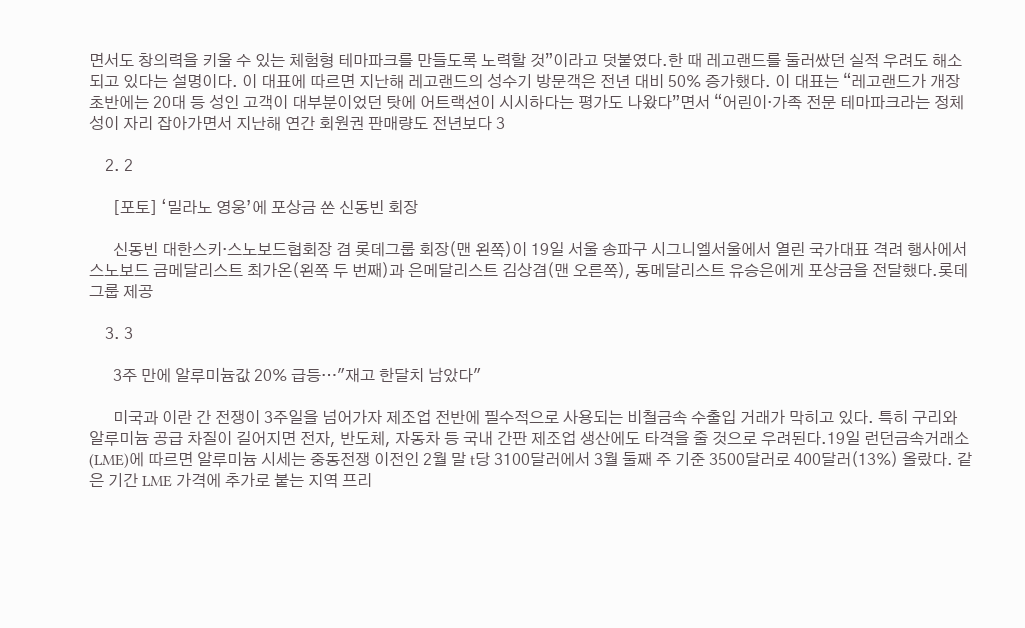면서도 창의력을 키울 수 있는 체험형 테마파크를 만들도록 노력할 것”이라고 덧붙였다.한 때 레고랜드를 둘러쌌던 실적 우려도 해소되고 있다는 설명이다. 이 대표에 따르면 지난해 레고랜드의 성수기 방문객은 전년 대비 50% 증가했다. 이 대표는 “레고랜드가 개장 초반에는 20대 등 성인 고객이 대부분이었던 탓에 어트랙션이 시시하다는 평가도 나왔다”면서 “어린이·가족 전문 테마파크라는 정체성이 자리 잡아가면서 지난해 연간 회원권 판매량도 전년보다 3

    2. 2

      [포토] ‘밀라노 영웅’에 포상금 쏜 신동빈 회장

      신동빈 대한스키·스노보드협회장 겸 롯데그룹 회장(맨 왼쪽)이 19일 서울 송파구 시그니엘서울에서 열린 국가대표 격려 행사에서 스노보드 금메달리스트 최가온(왼쪽 두 번째)과 은메달리스트 김상겸(맨 오른쪽), 동메달리스트 유승은에게 포상금을 전달했다.롯데그룹 제공

    3. 3

      3주 만에 알루미늄값 20% 급등…"재고 한달치 남았다"

      미국과 이란 간 전쟁이 3주일을 넘어가자 제조업 전반에 필수적으로 사용되는 비철금속 수출입 거래가 막히고 있다. 특히 구리와 알루미늄 공급 차질이 길어지면 전자, 반도체, 자동차 등 국내 간판 제조업 생산에도 타격을 줄 것으로 우려된다.19일 런던금속거래소(LME)에 따르면 알루미늄 시세는 중동전쟁 이전인 2월 말 t당 3100달러에서 3월 둘째 주 기준 3500달러로 400달러(13%) 올랐다. 같은 기간 LME 가격에 추가로 붙는 지역 프리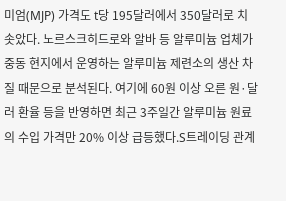미엄(MJP) 가격도 t당 195달러에서 350달러로 치솟았다. 노르스크히드로와 알바 등 알루미늄 업체가 중동 현지에서 운영하는 알루미늄 제련소의 생산 차질 때문으로 분석된다. 여기에 60원 이상 오른 원·달러 환율 등을 반영하면 최근 3주일간 알루미늄 원료의 수입 가격만 20% 이상 급등했다.S트레이딩 관계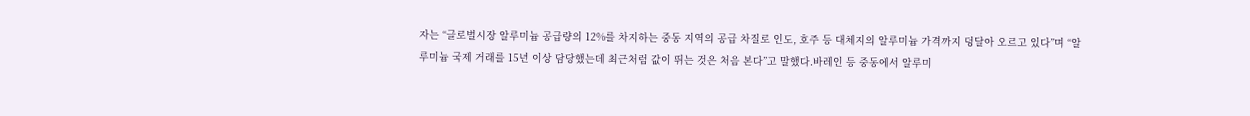자는 “글로벌시장 알루미늄 공급량의 12%를 차지하는 중동 지역의 공급 차질로 인도, 호주 등 대체지의 알루미늄 가격까지 덩달아 오르고 있다”며 “알루미늄 국제 거래를 15년 이상 담당했는데 최근처럼 값이 뛰는 것은 처음 본다”고 말했다.바레인 등 중동에서 알루미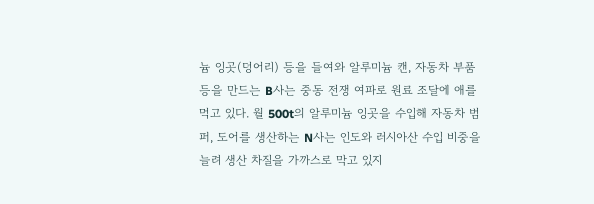늄 잉곳(덩어리) 등을 들여와 알루미늄 캔, 자동차 부품 등을 만드는 B사는 중동 전쟁 여파로 원료 조달에 애를 먹고 있다. 월 500t의 알루미늄 잉곳을 수입해 자동차 범퍼, 도어를 생산하는 N사는 인도와 러시아산 수입 비중을 늘려 생산 차질을 가까스로 막고 있지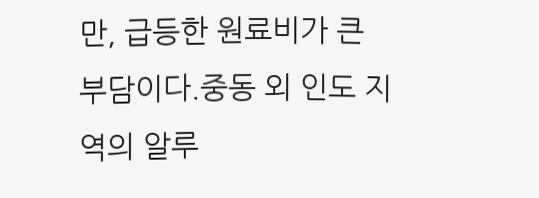만, 급등한 원료비가 큰 부담이다.중동 외 인도 지역의 알루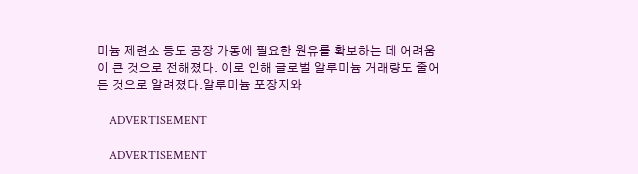미늄 제련소 등도 공장 가동에 필요한 원유를 확보하는 데 어려움이 큰 것으로 전해졌다. 이로 인해 글로벌 알루미늄 거래량도 줄어든 것으로 알려졌다.알루미늄 포장지와

    ADVERTISEMENT

    ADVERTISEMENT